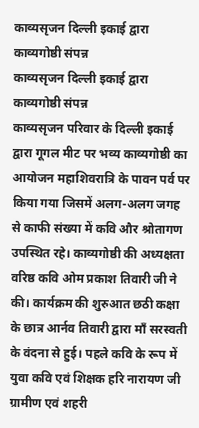काव्यसृजन दिल्ली इकाई द्वारा काव्यगोष्ठी संपन्न
काव्यसृजन दिल्ली इकाई द्वारा काव्यगोष्ठी संपन्न
काव्यसृजन परिवार के दिल्ली इकाई द्वारा गूगल मीट पर भव्य काव्यगोष्ठी का आयोजन महाशिवरात्रि के पावन पर्व पर किया गया जिसमें अलग-अलग जगह से काफी संख्या में कवि और श्रोतागण उपस्थित रहे। काव्यगोष्ठी की अध्यक्षता वरिष्ठ कवि ओम प्रकाश तिवारी जी ने की। कार्यक्रम की शुरुआत छठी कक्षा के छात्र आर्नव तिवारी द्वारा माँ सरस्वती के वंदना से हुई। पहले कवि के रूप में युवा कवि एवं शिक्षक हरि नारायण जी ग्रामीण एवं शहरी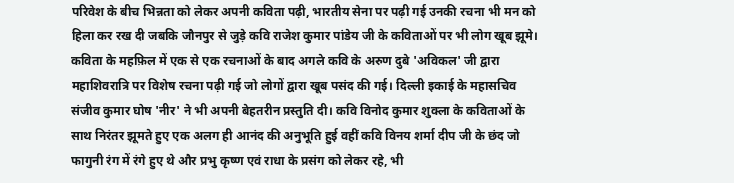परिवेश के बीच भिन्नता को लेकर अपनी कविता पढ़ी, भारतीय सेना पर पढ़ी गई उनकी रचना भी मन को हिला कर रख दी जबकि जौनपुर से जुड़े कवि राजेश कुमार पांडेय जी के कविताओं पर भी लोग खूब झूमे। कविता के महफ़िल में एक से एक रचनाओं के बाद अगले कवि के अरुण दुबे 'अविकल' जी द्वारा महाशिवरात्रि पर विशेष रचना पढ़ी गई जो लोगों द्वारा खूब पसंद की गई। दिल्ली इकाई के महासचिव संजीव कुमार घोष 'नीर' ने भी अपनी बेहतरीन प्रस्तुति दी। कवि विनोद कुमार शुक्ला के कविताओं के साथ निरंतर झूमते हुए एक अलग ही आनंद की अनुभूति हुई वहीं कवि विनय शर्मा दीप जी के छंद जो फागुनी रंग में रंगे हुए थे और प्रभु कृष्ण एवं राधा के प्रसंग को लेकर रहे, भी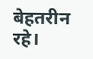बेहतरीन रहे।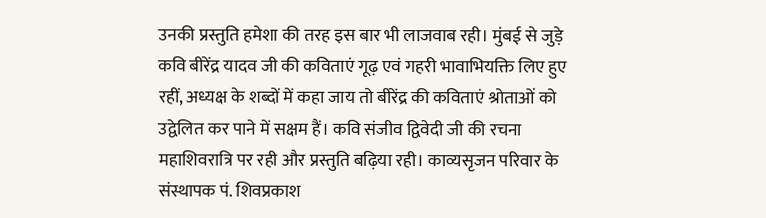उनकी प्रस्तुति हमेशा की तरह इस बार भी लाजवाब रही। मुंबई से जुड़े कवि बीरेंद्र यादव जी की कविताएं गूढ़ एवं गहरी भावाभियक्ति लिए हुए रहीं, अध्यक्ष के शब्दों में कहा जाय तो बीरेंद्र की कविताएं श्रोताओं को उद्वेलित कर पाने में सक्षम हैं। कवि संजीव द्विवेदी जी की रचना महाशिवरात्रि पर रही और प्रस्तुति बढ़िया रही। काव्यसृजन परिवार के संस्थापक पं. शिवप्रकाश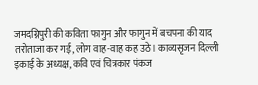जमदग्निपुरी की कविता फागुन और फागुन में बचपना की याद तरोताजा कर गई, लोग वाह-वाह कह उठे। काव्यसृजन दिल्ली इकाई के अध्यक्ष, कवि एवं चित्रकार पंकज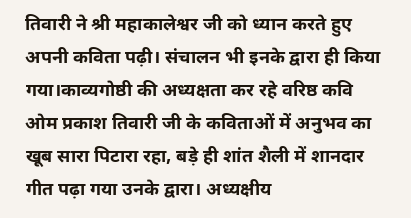तिवारी ने श्री महाकालेश्वर जी को ध्यान करते हुए अपनी कविता पढ़ी। संचालन भी इनके द्वारा ही किया गया।काव्यगोष्ठी की अध्यक्षता कर रहे वरिष्ठ कवि ओम प्रकाश तिवारी जी के कविताओं में अनुभव का खूब सारा पिटारा रहा, बड़े ही शांत शैली में शानदार गीत पढ़ा गया उनके द्वारा। अध्यक्षीय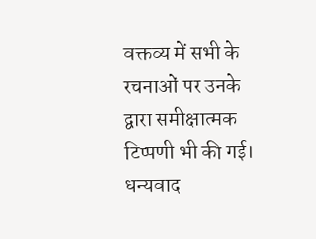वक्तव्य में सभी के रचनाओं पर उनके द्वारा समीक्षात्मक टिप्पणी भी की गई। धन्यवाद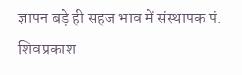ज्ञापन बड़े ही सहज भाव में संस्थापक पं. शिवप्रकाश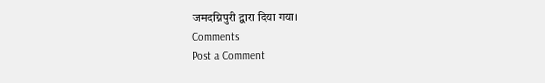जमदग्निपुरी द्वारा दिया गया।
Comments
Post a Comment